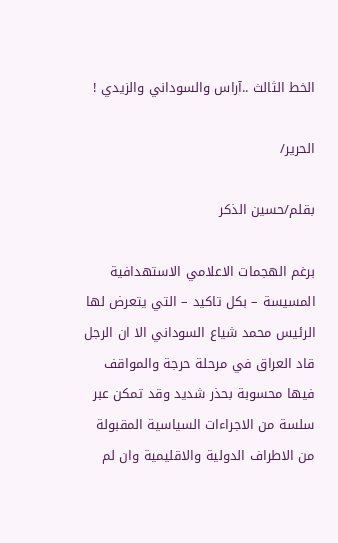الخط الثالث ..آراس والسوداني والزيدي !

الحرير/

بقلم/حسين الذكر

برغم الهجمات الاعلامي الاستهدافية المسيسة – بكل تاكيد – التي يتعرض لها الرئيس محمد شياع السوداني الا ان الرجل قاد العراق في مرحلة حرجة والمواقف فيها محسوبة بحذر شديد وقد تمكن عبر سلسة من الاجراءات السياسية المقبولة من الاطراف الدولية والاقليمية وان لم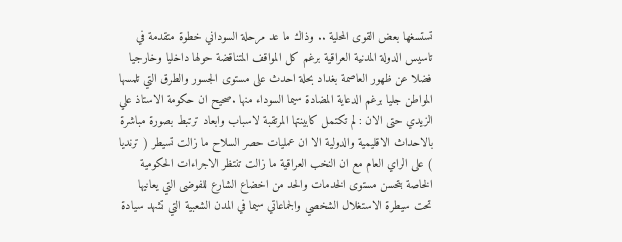تستسغها بعض القوى المحلية .. وذاك ما عد مرحلة السوداني خطوة متقدمة في تاسيس الدولة المدنية العراقية برغم كل المواقف المتناقضة حولها داخليا وخارجيا فضلا عن ظهور العاصمة بغداد بحلة احدث على مستوى الجسور والطرق التي تلمسها المواطن جليا برغم الدعاية المضادة سيما السوداء منها .صحيح ان حكومة الاستاذ علي الزيدي حتى الان : لم تكتمل كابينتها المرتقبة لاسباب وابعاد ترتبط بصورة مباشرة بالاحداث الاقليمية والدولية الا ان عمليات حصر السلاح ما زالت تسيطر ( ترنديا ) على الراي العام مع ان النخب العراقية ما زالت تنتظر الاجراءات الحكومية الخاصة بتحسن مستوى الخدمات والحد من اخضاع الشارع للفوضى التي يعانيها تحت سيطرة الاستغلال الشخصي والجماعاتي سيما في المدن الشعبية التي تشهد سيادة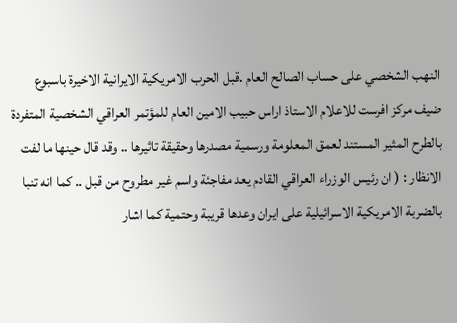النهب الشخصي على حساب الصالح العام .قبل الحرب الامريكية الايرانية الاخيرة باسبوع ضيف مركز افرست للاعلام الاستاذ اراس حبيب الامين العام للمؤتمر العراقي الشخصية المتفردة بالطرح المثير المستند لعمق المعلومة ورسمية مصدرها وحقيقة تاثيرها .. وقد قال حينها ما لفت الانظار : ( ان رئيس الوزراء العراقي القادم يعد مفاجئة واسم غير مطروح من قبل .. كما انه تنبا بالضربة الامريكية الاسرائيلية على ايران وعدها قريبة وحتمية كما اشار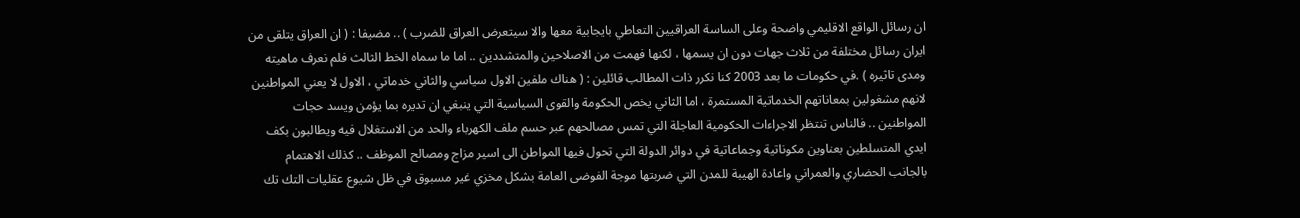ان رسائل الواقع الاقليمي واضحة وعلى الساسة العراقيين التعاطي بايجابية معها والا سيتعرض العراق للضرب ) .. مضيفا : ( ان العراق يتلقى من ايران رسائل مختلفة من ثلاث جهات دون ان يسمها ، لكنها فهمت من الاصلاحين والمتشددين .. اما ما سماه الخط الثالث فلم نعرف ماهيته ومدى تاثيره ) .في حكومات ما بعد 2003 كنا نكرر ذات المطالب قائلين : ( هناك ملفين الاول سياسي والثاني خدماتي ، الاول لا يعني المواطنين لانهم مشغولين بمعاناتهم الخدماتية المستمرة ، اما الثاني يخص الحكومة والقوى السياسية التي ينبغي ان تديره بما يؤمن ويسد حجات المواطنين .. فالناس تنتظر الاجراءات الحكومية العاجلة التي تمس مصالحهم عبر حسم ملف الكهرباء والحد من الاستغلال فيه ويطالبون بكف ايدي المتسلطين بعناوين مكوناتية وجماعاتية في دوائر الدولة التي تحول فيها المواطن الى اسير مزاج ومصالح الموظف .. كذلك الاهتمام بالجانب الحضاري والعمراني واعادة الهيبة للمدن التي ضربتها موجة الفوضى العامة بشكل مخزي غير مسبوق في ظل شيوع عقليات التك تك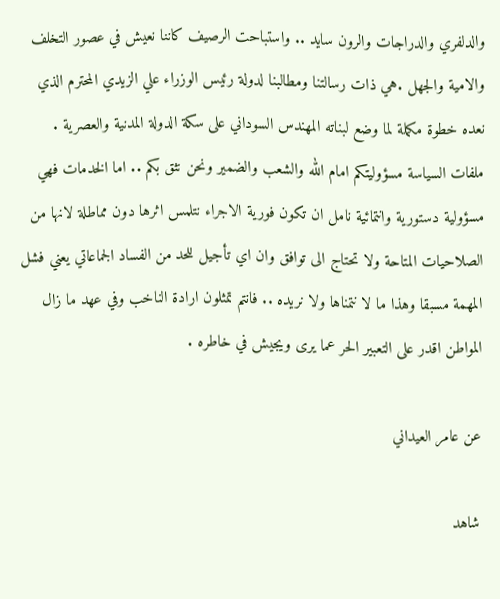والدلفري والدراجات والرون سايد .. واستباحت الرصيف كاننا نعيش في عصور التخلف والامية والجهل .هي ذات رسالتنا ومطالبنا لدولة رئيس الوزراء علي الزيدي المحترم الذي نعده خطوة مكملة لما وضع لبناته المهندس السوداني على سكة الدولة المدنية والعصرية . ملفات السياسة مسؤوليتكم امام الله والشعب والضمير ونحن نثق بكم .. اما الخدمات فهي مسؤولية دستورية وانتمائية نامل ان تكون فورية الاجراء نتلمس اثرها دون مماطلة لانها من الصلاحيات المتاحة ولا تحتاج الى توافق وان اي تأجيل للحد من الفساد الجماعاتي يعني فشل المهمة مسبقا وهذا ما لا نتمناها ولا نريده .. فانتم تمثلون ارادة الناخب وفي عهد ما زال المواطن اقدر على التعبير الحر عما يرى ويجيش في خاطره .

عن عامر العيداني

شاهد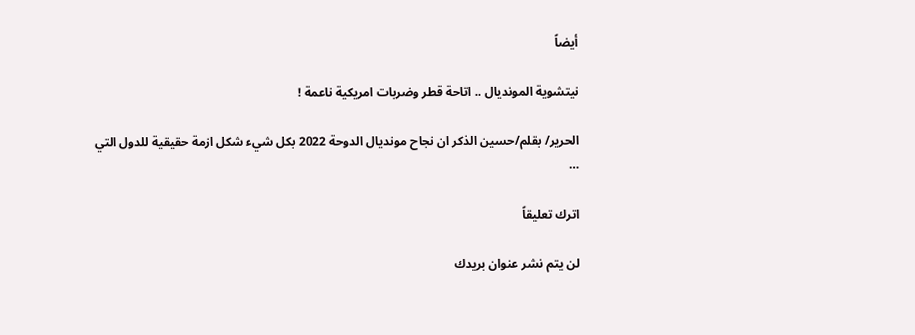أيضاً

نيتشوية المونديال .. اتاحة قطر وضربات امريكية ناعمة !

الحرير/ بقلم/حسين الذكر ان نجاح مونديال الدوحة 2022 بكل شيء شكل ازمة حقيقية للدول التي …

اترك تعليقاً

لن يتم نشر عنوان بريدك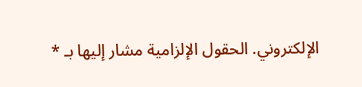الإلكتروني. الحقول الإلزامية مشار إليها بـ *